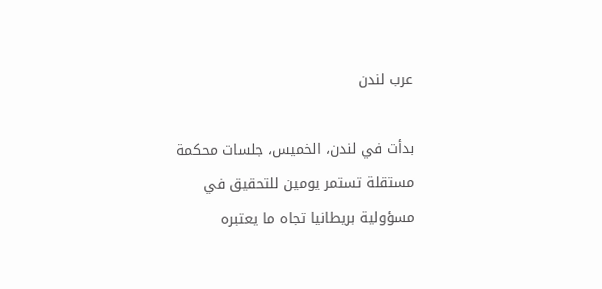عرب لندن

بدأت في لندن، الخميس، جلسات محكمة مستقلة تستمر يومين للتحقيق في مسؤولية بريطانيا تجاه ما يعتبره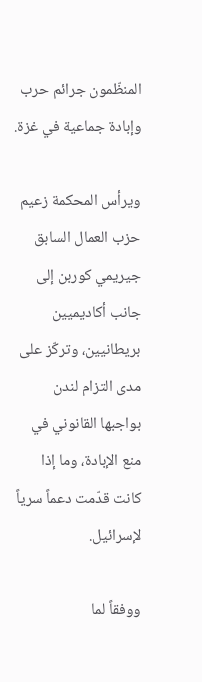المنظّمون جرائم حرب وإبادة جماعية في غزة.

ويرأس المحكمة زعيم حزب العمال السابق جيريمي كوربن إلى جانب أكاديميين بريطانيين، وتركّز على مدى التزام لندن بواجبها القانوني في منع الإبادة، وما إذا كانت قدّمت دعماً سرياً لإسرائيل.

ووفقاً لما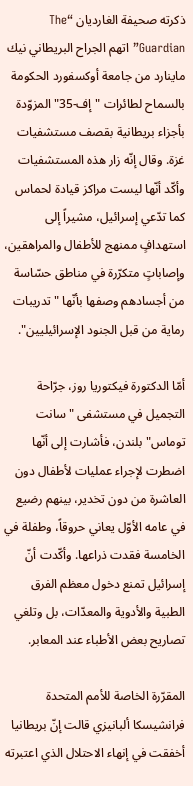ذكرته صحيفة الغارديان “The Guardian” اتهم الجراح البريطاني نيك ماينارد من جامعة أوكسفورد الحكومة بالسماح لطائرات "إف-35" المزوّدة بأجزاء بريطانية بقصف مستشفيات غزة. وقال إنّه زار هذه المستشفيات وأكّد أنّها ليست مراكز قيادة لحماس كما تدّعي إسرائيل، مشيراً إلى استهدافٍ ممنهج للأطفال والمراهقين، وإصاباتٍ متكرّرة في مناطق حسّاسة من أجسادهم وصفها بأنّها "تدريبات رماية من قبل الجنود الإسرائيليين".

أمّا الدكتورة فيكتوريا روز، جرّاحة التجميل في مستشفى "سانت توماس" بلندن، فأشارت إلى أنّها اضطرت لإجراء عمليات لأطفال دون العاشرة من دون تخدير، بينهم رضيع في عامه الأوّل يعاني حروقاً، وطفلة في الخامسة فقدت ذراعها. وأكّدت أنّ إسرائيل تمنع دخول معظم الفرق الطبية والأدوية والمعدّات، بل وتلغي تصاريح بعض الأطباء عند المعابر.

المقرّرة الخاصة للأمم المتحدة فرانشيسكا ألبانيزي قالت إنّ بريطانيا أخفقت في إنهاء الاحتلال الذي اعتبرته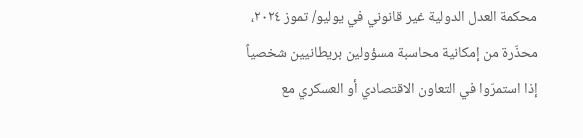محكمة العدل الدولية غير قانوني في يوليو/ تموز ٢٠٢٤، محذّرة من إمكانية محاسبة مسؤولين بريطانيين شخصياً إذا استمرّوا في التعاون الاقتصادي أو العسكري مع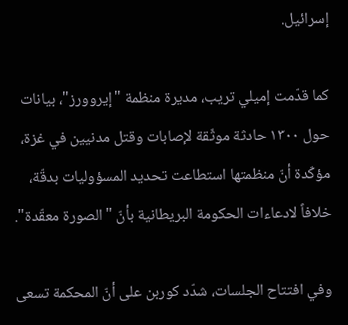إسرائيل.

كما قدّمت إميلي تريب، مديرة منظمة "إيروورز"، بيانات حول ١٣٠٠ حادثة موثّقة لإصابات وقتل مدنيين في غزة، مؤكّدة أنّ منظمتها استطاعت تحديد المسؤوليات بدقّة، خلافاً لادعاءات الحكومة البريطانية بأنّ "الصورة معقّدة".

وفي افتتاح الجلسات، شدّد كوربن على أنّ المحكمة تسعى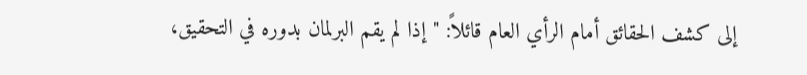إلى كشف الحقائق أمام الرأي العام قائلاً: "إذا لم يقم البرلمان بدوره في التحقيق،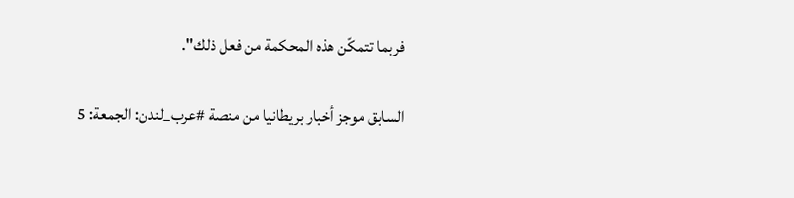فربما تتمكّن هذه المحكمة من فعل ذلك".

السابق موجز أخبار بريطانيا من منصة #عرب_لندن: الجمعة: 5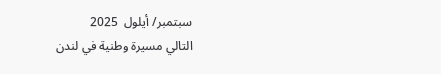سبتمبر/ أيلول  2025
التالي مسيرة وطنية في لندن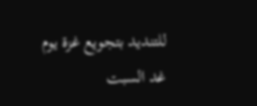للتنديد بتجويع غزة يوم غد السبت